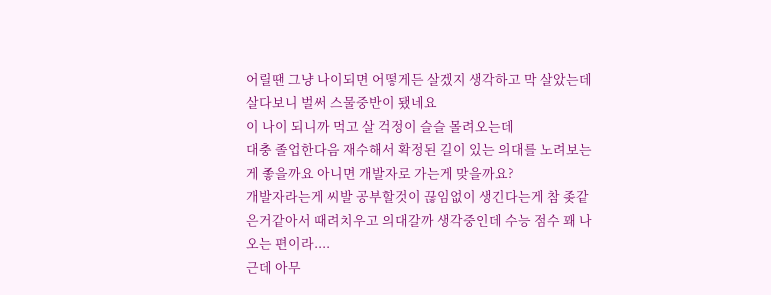어릴땐 그냥 나이되면 어떻게든 살겠지 생각하고 막 살았는데
살다보니 벌써 스물중반이 됐네요
이 나이 되니까 먹고 살 걱정이 슬슬 몰려오는데
대충 졸업한다음 재수해서 확정된 길이 있는 의대를 노려보는게 좋을까요 아니면 개발자로 가는게 맞을까요?
개발자라는게 씨발 공부할것이 끊임없이 생긴다는게 참 좆같은거같아서 때려치우고 의대갈까 생각중인데 수능 점수 꽤 나오는 편이라....
근데 아무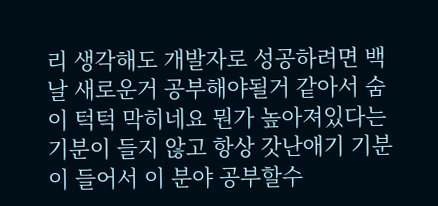리 생각해도 개발자로 성공하려면 백날 새로운거 공부해야될거 같아서 숨이 턱턱 막히네요 뭔가 높아져있다는 기분이 들지 않고 항상 갓난애기 기분이 들어서 이 분야 공부할수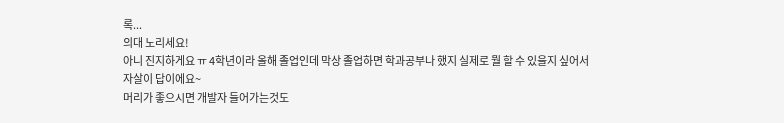록...
의대 노리세요!
아니 진지하게요 ㅠ 4학년이라 올해 졸업인데 막상 졸업하면 학과공부나 했지 실제로 뭘 할 수 있을지 싶어서
자살이 답이에요~
머리가 좋으시면 개발자 들어가는것도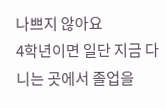나쁘지 않아요
4학년이면 일단 지금 다니는 곳에서 졸업을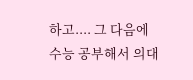하고.... 그 다음에 수능 공부해서 의대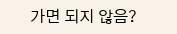가면 되지 않음?